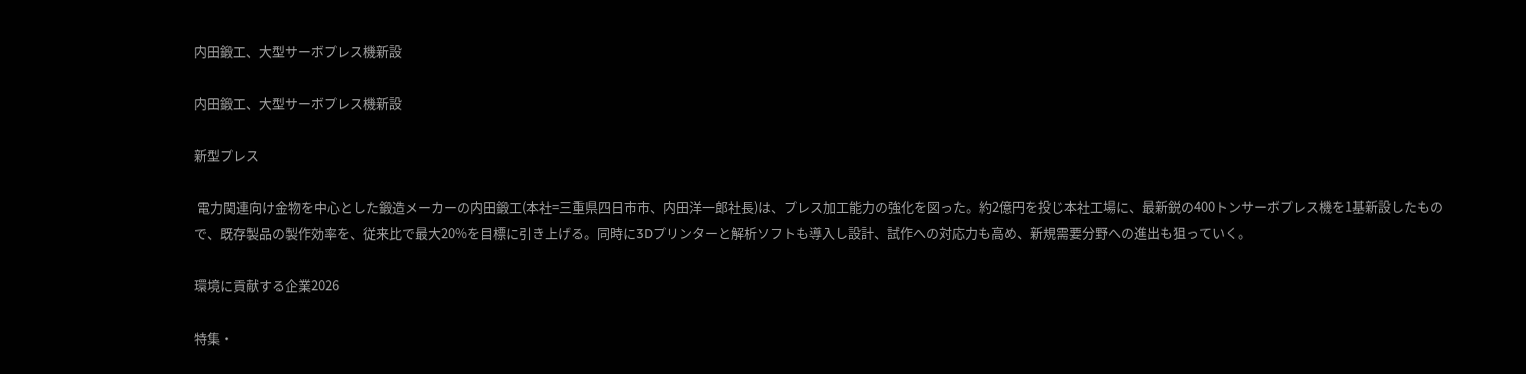内田鍛工、大型サーボプレス機新設

内田鍛工、大型サーボプレス機新設

新型プレス

 電力関連向け金物を中心とした鍛造メーカーの内田鍛工(本社=三重県四日市市、内田洋一郎社長)は、プレス加工能力の強化を図った。約2億円を投じ本社工場に、最新鋭の400トンサーボプレス機を1基新設したもので、既存製品の製作効率を、従来比で最大20%を目標に引き上げる。同時に3Dプリンターと解析ソフトも導入し設計、試作への対応力も高め、新規需要分野への進出も狙っていく。

環境に貢献する企業2026

特集・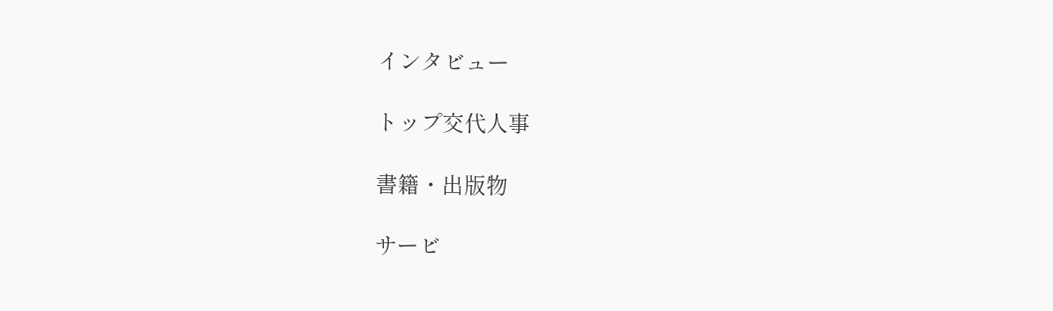インタビュー

トップ交代人事

書籍・出版物

サービ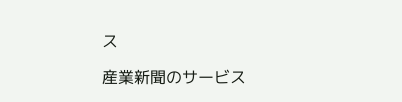ス

産業新聞のサービス